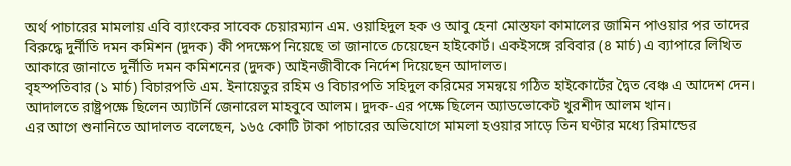অর্থ পাচারের মামলায় এবি ব্যাংকের সাবেক চেয়ারম্যান এম. ওয়াহিদুল হক ও আবু হেনা মোস্তফা কামালের জামিন পাওয়ার পর তাদের বিরুদ্ধে দুর্নীতি দমন কমিশন (দুদক) কী পদক্ষেপ নিয়েছে তা জানাতে চেয়েছেন হাইকোর্ট। একইসঙ্গে রবিবার (৪ মার্চ) এ ব্যাপারে লিখিত আকারে জানাতে দুর্নীতি দমন কমিশনের (দুদক) আইনজীবীকে নির্দেশ দিয়েছেন আদালত।
বৃহস্পতিবার (১ মার্চ) বিচারপতি এম. ইনায়েতুর রহিম ও বিচারপতি সহিদুল করিমের সমন্বয়ে গঠিত হাইকোর্টের দ্বৈত বেঞ্চ এ আদেশ দেন।
আদালতে রাষ্ট্রপক্ষে ছিলেন অ্যাটর্নি জেনারেল মাহবুবে আলম। দুদক-এর পক্ষে ছিলেন অ্যাডভোকেট খুরশীদ আলম খান।
এর আগে শুনানিতে আদালত বলেছেন, ১৬৫ কোটি টাকা পাচারের অভিযোগে মামলা হওয়ার সাড়ে তিন ঘণ্টার মধ্যে রিমান্ডের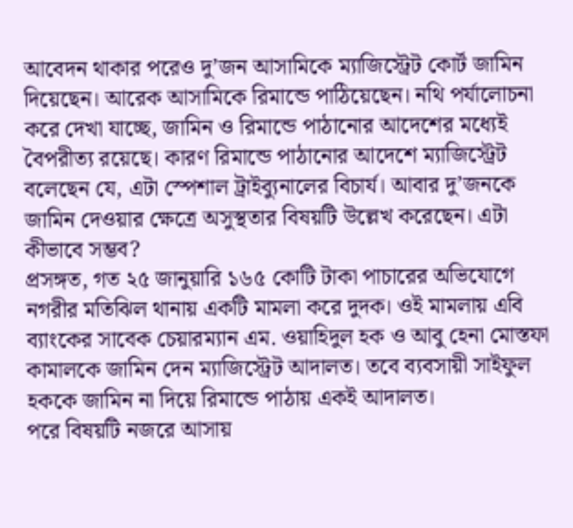আবেদন থাকার পরেও দু’জন আসামিকে ম্যাজিস্ট্রেট কোর্ট জামিন দিয়েছেন। আরেক আসামিকে রিমান্ডে পাঠিয়েছেন। নথি পর্যালোচনা করে দেখা যাচ্ছে, জামিন ও রিমান্ডে পাঠানোর আদেশের মধ্যেই বৈপরীত্য রয়েছে। কারণ রিমান্ডে পাঠানোর আদেশে ম্যাজিস্ট্রেট বলেছেন যে, এটা স্পেশাল ট্রাইব্যুনালের বিচার্য। আবার দু’জনকে জামিন দেওয়ার ক্ষেত্রে অসুস্থতার বিষয়টি উল্লেখ করেছেন। এটা কীভাবে সম্ভব?
প্রসঙ্গত, গত ২৫ জানুয়ারি ১৬৫ কোটি টাকা পাচারের অভিযোগে নগরীর মতিঝিল থানায় একটি মামলা করে দুদক। ওই মামলায় এবি ব্যাংকের সাবেক চেয়ারম্যান এম. ওয়াহিদুল হক ও আবু হেনা মোস্তফা কামালকে জামিন দেন ম্যাজিস্ট্রেট আদালত। তবে ব্যবসায়ী সাইফুল হককে জামিন না দিয়ে রিমান্ডে পাঠায় একই আদালত।
পরে বিষয়টি নজরে আসায়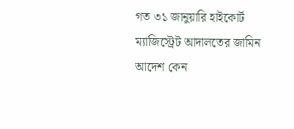গত ৩১ জানুয়ারি হাইকোর্ট ম্যাজিস্ট্রেট আদালতের জামিন আদেশ কেন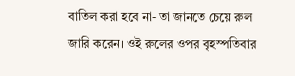বাতিল করা হবে না- তা জানতে চেয়ে রুল জারি করেন। ওই রুলের ওপর বৃহস্পতিবার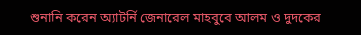শুনানি করেন অ্যাটর্নি জেনারেল মাহবুবে আলম ও দুদকের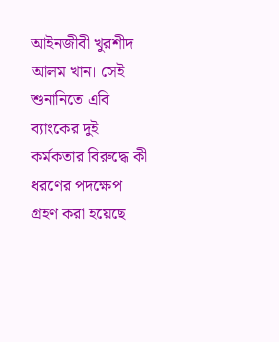আইনজীবী খুরশীদ আলম খান। সেই শুনানিতে এবি ব্যাংকের দুই কর্মকতার বিরুদ্ধে কী ধরণের পদক্ষেপ গ্রহণ করা হয়েছে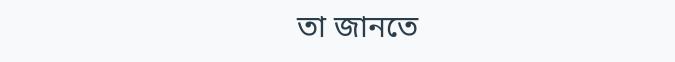তা জানতে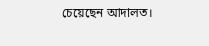চেয়েছেন আদালত।